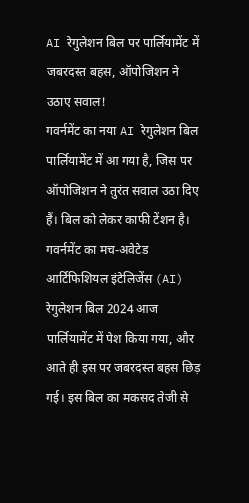AI रेगुलेशन बिल पर पार्लियामेंट में जबरदस्त बहस, ऑपोजिशन ने उठाए सवाल!
गवर्नमेंट का नया AI रेगुलेशन बिल पार्लियामेंट में आ गया है, जिस पर ऑपोजिशन ने तुरंत सवाल उठा दिए हैं। बिल को लेकर काफी टेंशन है।
गवर्नमेंट का मच-अवेटेड आर्टिफिशियल इंटेलिजेंस (AI) रेगुलेशन बिल 2024 आज पार्लियामेंट में पेश किया गया, और आते ही इस पर जबरदस्त बहस छिड़ गई। इस बिल का मकसद तेजी से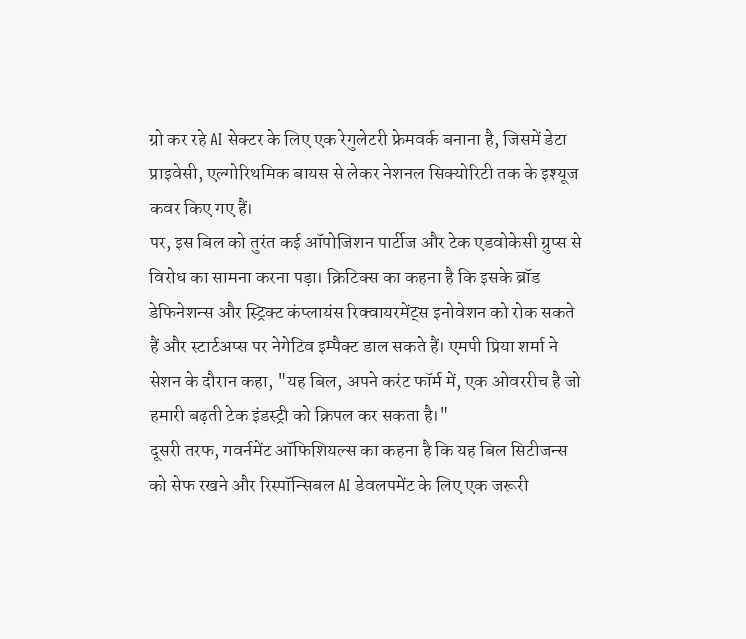ग्रो कर रहे AI सेक्टर के लिए एक रेगुलेटरी फ्रेमवर्क बनाना है, जिसमें डेटा प्राइवेसी, एल्गोरिथमिक बायस से लेकर नेशनल सिक्योरिटी तक के इश्यूज कवर किए गए हैं।
पर, इस बिल को तुरंत कई ऑपोजिशन पार्टीज और टेक एडवोकेसी ग्रुप्स से विरोध का सामना करना पड़ा। क्रिटिक्स का कहना है कि इसके ब्रॉड डेफिनेशन्स और स्ट्रिक्ट कंप्लायंस रिक्वायरमेंट्स इनोवेशन को रोक सकते हैं और स्टार्टअप्स पर नेगेटिव इम्पैक्ट डाल सकते हैं। एमपी प्रिया शर्मा ने सेशन के दौरान कहा, "यह बिल, अपने करंट फॉर्म में, एक ओवररीच है जो हमारी बढ़ती टेक इंडस्ट्री को क्रिपल कर सकता है।"
दूसरी तरफ, गवर्नमेंट ऑफिशियल्स का कहना है कि यह बिल सिटीजन्स को सेफ रखने और रिस्पॉन्सिबल AI डेवलपमेंट के लिए एक जरूरी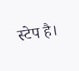स्टेप है।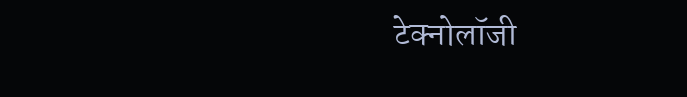टेक्नोलॉजी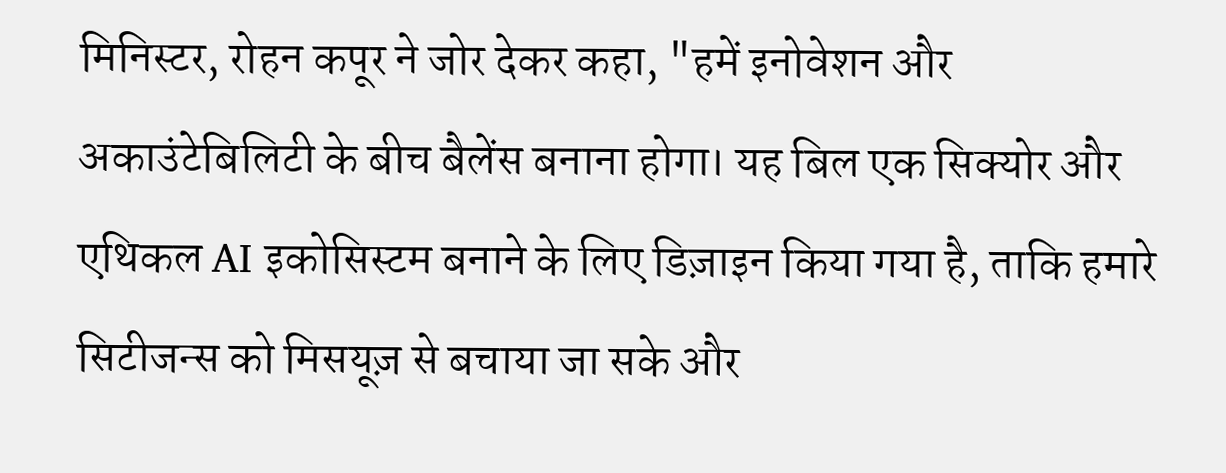मिनिस्टर, रोहन कपूर ने जोर देकर कहा, "हमें इनोवेशन और अकाउंटेबिलिटी के बीच बैलेंस बनाना होगा। यह बिल एक सिक्योर और एथिकल AI इकोसिस्टम बनाने के लिए डिज़ाइन किया गया है, ताकि हमारे सिटीजन्स को मिसयूज़ से बचाया जा सके और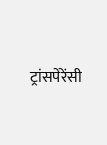ट्रांसपेरेंसी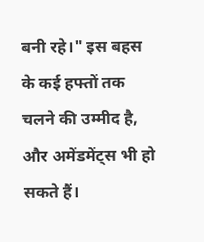बनी रहे।" इस बहस के कई हफ्तों तक चलने की उम्मीद है, और अमेंडमेंट्स भी हो सकते हैं।